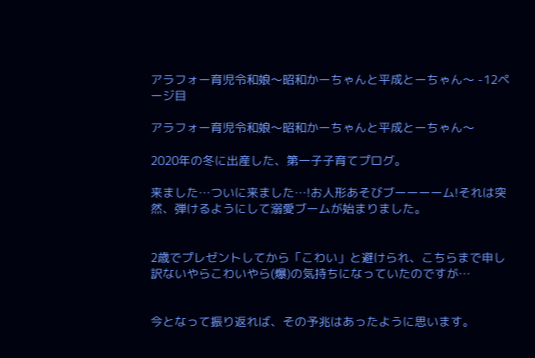アラフォー育児令和娘〜昭和かーちゃんと平成とーちゃん〜 -12ページ目

アラフォー育児令和娘〜昭和かーちゃんと平成とーちゃん〜

2020年の冬に出産した、第一子子育てプログ。

来ました…ついに来ました…!お人形あそびブーーーーム!それは突然、弾けるようにして溺愛ブームが始まりました。


2歳でプレゼントしてから「こわい」と避けられ、こちらまで申し訳ないやらこわいやら(爆)の気持ちになっていたのですが…


今となって振り返れば、その予兆はあったように思います。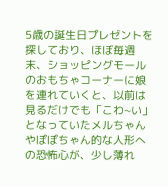5歳の誕生日プレゼントを探しており、ほぼ毎週末、ショッピングモールのおもちゃコーナーに娘を連れていくと、以前は見るだけでも「こわ~い」となっていたメルちゃんやぽぽちゃん的な人形への恐怖心が、少し薄れ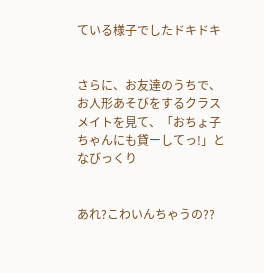ている様子でしたドキドキ


さらに、お友達のうちで、お人形あそびをするクラスメイトを見て、「おちょ子ちゃんにも貸ーしてっ!」となびっくり


あれ?こわいんちゃうの??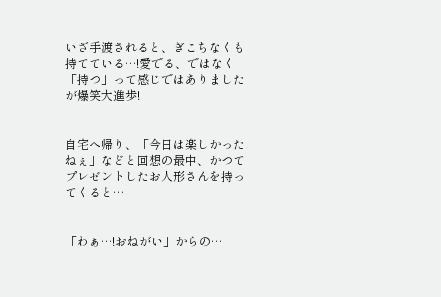いざ手渡されると、ぎこちなくも持てている…!愛でる、ではなく「持つ」って感じではありましたが爆笑大進歩!


自宅へ帰り、「今日は楽しかったねぇ」などと回想の最中、かつてプレゼントしたお人形さんを持ってくると…


「わぁ…!おねがい」からの…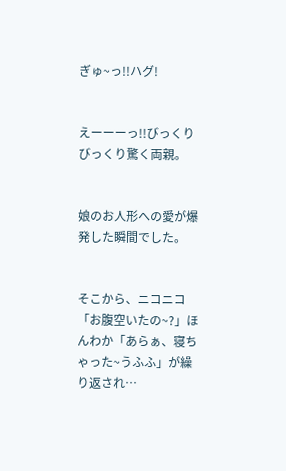ぎゅ~っ!!ハグ!


えーーーっ!!びっくりびっくり驚く両親。


娘のお人形への愛が爆発した瞬間でした。


そこから、ニコニコ「お腹空いたの~?」ほんわか「あらぁ、寝ちゃった~うふふ」が繰り返され…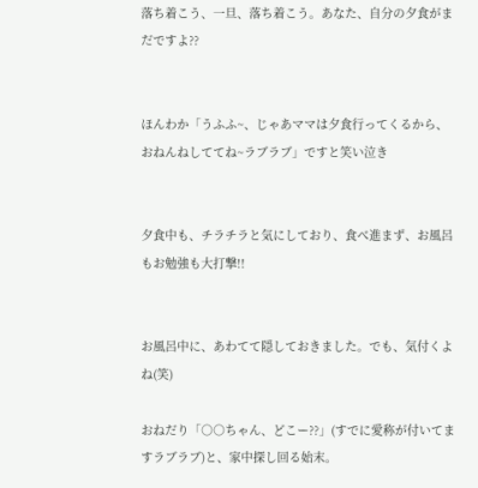落ち着こう、一旦、落ち着こう。あなた、自分の夕食がまだですよ??


ほんわか「うふふ~、じゃあママは夕食行ってくるから、おねんねしててね~ラブラブ」ですと笑い泣き


夕食中も、チラチラと気にしており、食べ進まず、お風呂もお勉強も大打撃!!


お風呂中に、あわてて隠しておきました。でも、気付くよね(笑)

おねだり「○○ちゃん、どこー??」(すでに愛称が付いてますラブラブ)と、家中探し回る始末。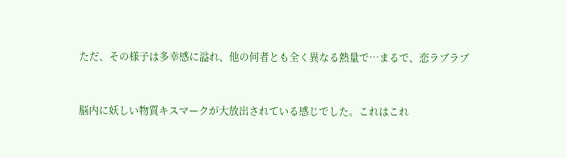ただ、その様子は多幸感に溢れ、他の何者とも全く異なる熱量で…まるで、恋ラブラブ


脳内に妖しい物質キスマークが大放出されている感じでした。これはこれ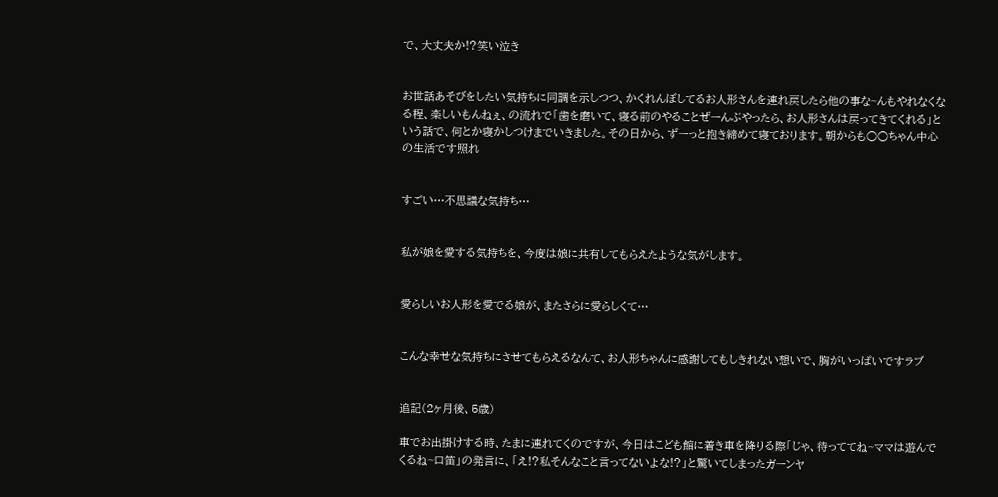で、大丈夫か!?笑い泣き


お世話あそびをしたい気持ちに同調を示しつつ、かくれんぼしてるお人形さんを連れ戻したら他の事な~んもやれなくなる程、楽しいもんねぇ、の流れで「歯を磨いて、寝る前のやることぜーんぶやったら、お人形さんは戻ってきてくれる」という話で、何とか寝かしつけまでいきました。その日から、ずーっと抱き締めて寝ております。朝からも○○ちゃん中心の生活です照れ


すごい…不思議な気持ち…


私が娘を愛する気持ちを、今度は娘に共有してもらえたような気がします。


愛らしいお人形を愛でる娘が、またさらに愛らしくて…


こんな幸せな気持ちにさせてもらえるなんて、お人形ちゃんに感謝してもしきれない想いで、胸がいっぱいですラブ


追記(2ヶ月後、5歳)

車でお出掛けする時、たまに連れてくのですが、今日はこども館に着き車を降りる際「じゃ、待っててね~ママは遊んでくるね~口笛」の発言に、「え!?私そんなこと言ってないよな!?」と驚いてしまったガーンヤ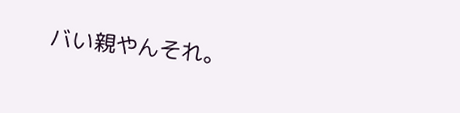バい親やんそれ。